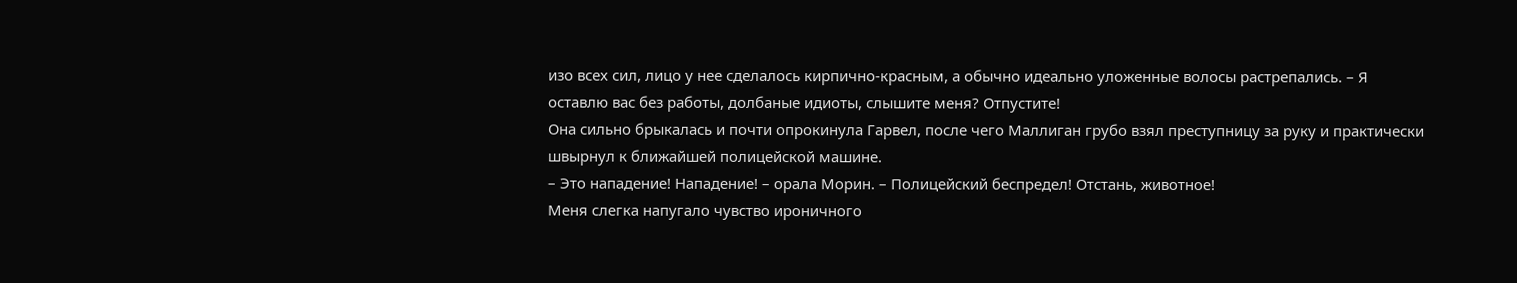изо всех сил, лицо у нее сделалось кирпично-красным, а обычно идеально уложенные волосы растрепались. – Я оставлю вас без работы, долбаные идиоты, слышите меня? Отпустите!
Она сильно брыкалась и почти опрокинула Гарвел, после чего Маллиган грубо взял преступницу за руку и практически швырнул к ближайшей полицейской машине.
– Это нападение! Нападение! – орала Морин. – Полицейский беспредел! Отстань, животное!
Меня слегка напугало чувство ироничного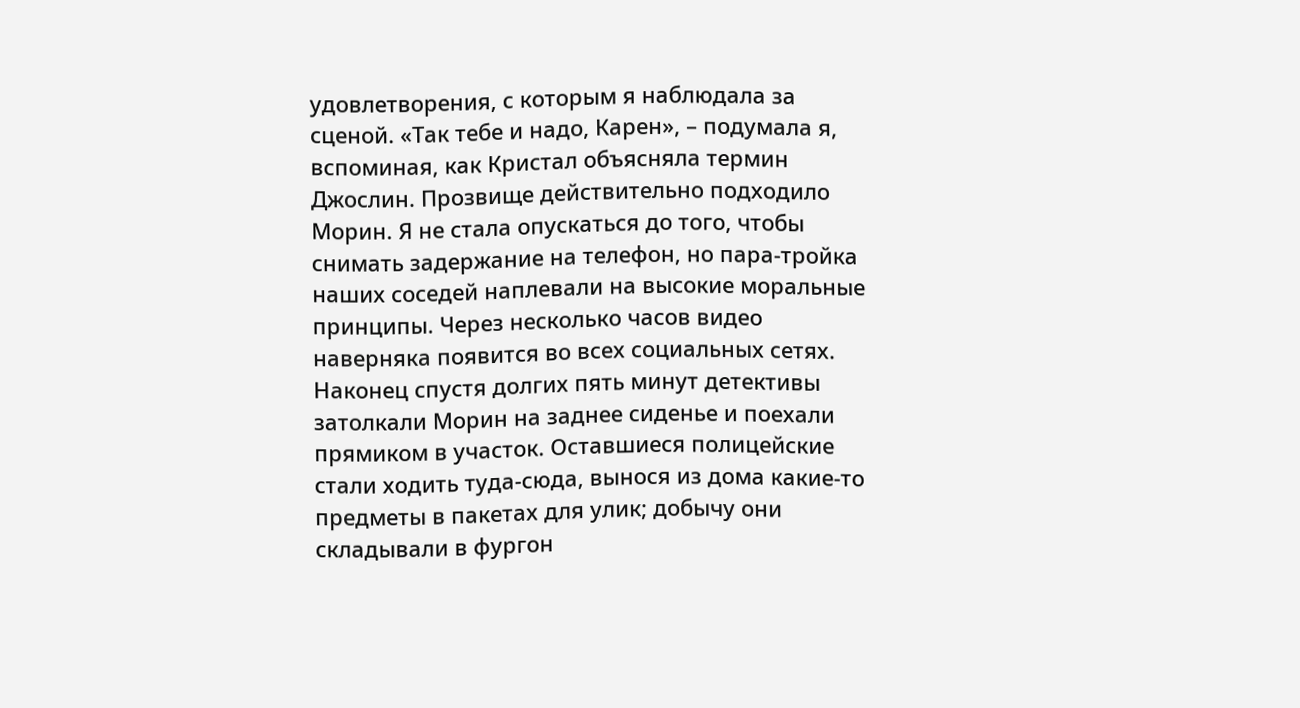удовлетворения, с которым я наблюдала за сценой. «Так тебе и надо, Карен», – подумала я, вспоминая, как Кристал объясняла термин Джослин. Прозвище действительно подходило Морин. Я не стала опускаться до того, чтобы снимать задержание на телефон, но пара-тройка наших соседей наплевали на высокие моральные принципы. Через несколько часов видео наверняка появится во всех социальных сетях.
Наконец спустя долгих пять минут детективы затолкали Морин на заднее сиденье и поехали прямиком в участок. Оставшиеся полицейские стали ходить туда-сюда, вынося из дома какие‐то предметы в пакетах для улик; добычу они складывали в фургон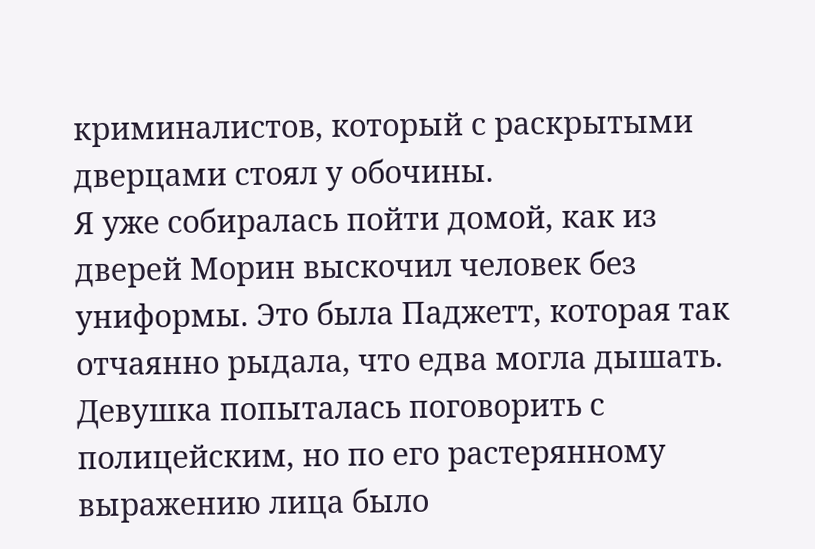криминалистов, который с раскрытыми дверцами стоял у обочины.
Я уже собиралась пойти домой, как из дверей Морин выскочил человек без униформы. Это была Паджетт, которая так отчаянно рыдала, что едва могла дышать. Девушка попыталась поговорить с полицейским, но по его растерянному выражению лица было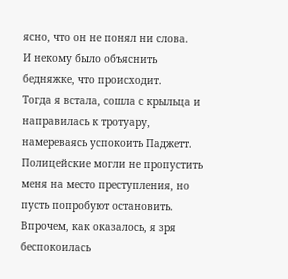ясно, что он не понял ни слова.
И некому было объяснить бедняжке, что происходит.
Тогда я встала, сошла с крыльца и направилась к тротуару, намереваясь успокоить Паджетт. Полицейские могли не пропустить меня на место преступления, но пусть попробуют остановить.
Впрочем, как оказалось, я зря беспокоилась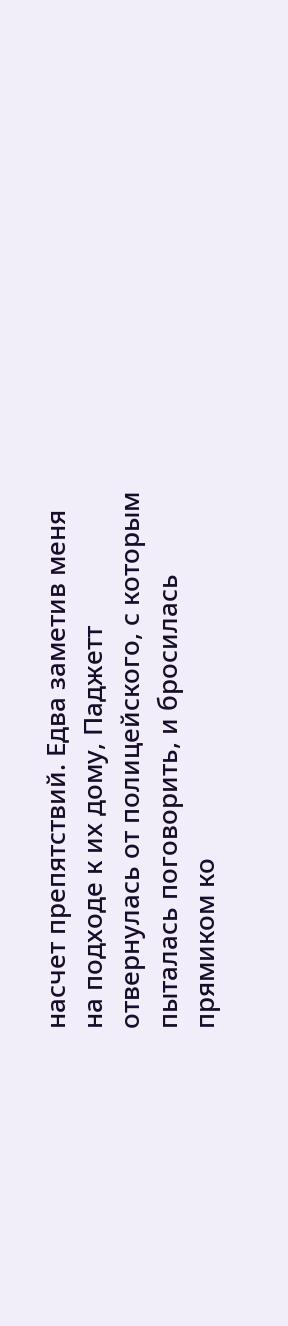насчет препятствий. Едва заметив меня на подходе к их дому, Паджетт отвернулась от полицейского, с которым пыталась поговорить, и бросилась прямиком ко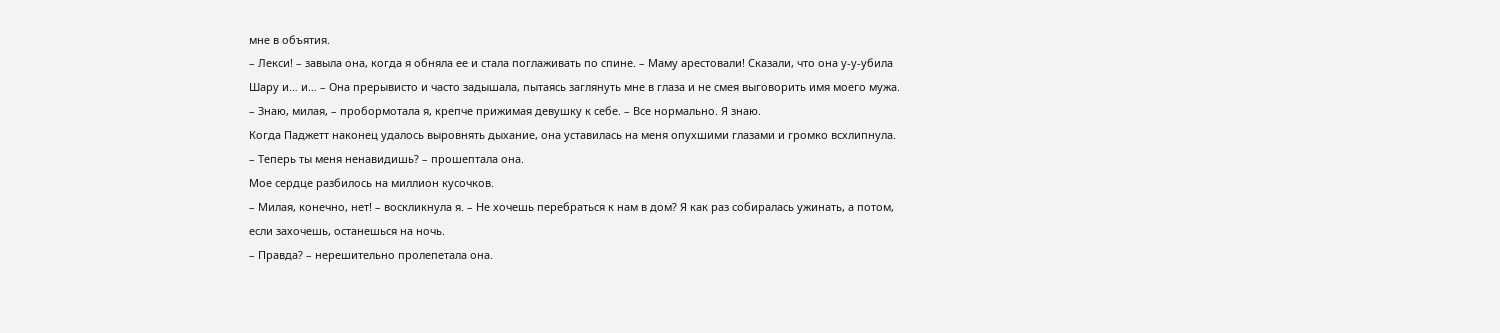мне в объятия.
– Лекси! – завыла она, когда я обняла ее и стала поглаживать по спине. – Маму арестовали! Сказали, что она у-у-убила Шару и… и… – Она прерывисто и часто задышала, пытаясь заглянуть мне в глаза и не смея выговорить имя моего мужа.
– Знаю, милая, – пробормотала я, крепче прижимая девушку к себе. – Все нормально. Я знаю.
Когда Паджетт наконец удалось выровнять дыхание, она уставилась на меня опухшими глазами и громко всхлипнула.
– Теперь ты меня ненавидишь? – прошептала она.
Мое сердце разбилось на миллион кусочков.
– Милая, конечно, нет! – воскликнула я. – Не хочешь перебраться к нам в дом? Я как раз собиралась ужинать, а потом, если захочешь, останешься на ночь.
– Правда? – нерешительно пролепетала она.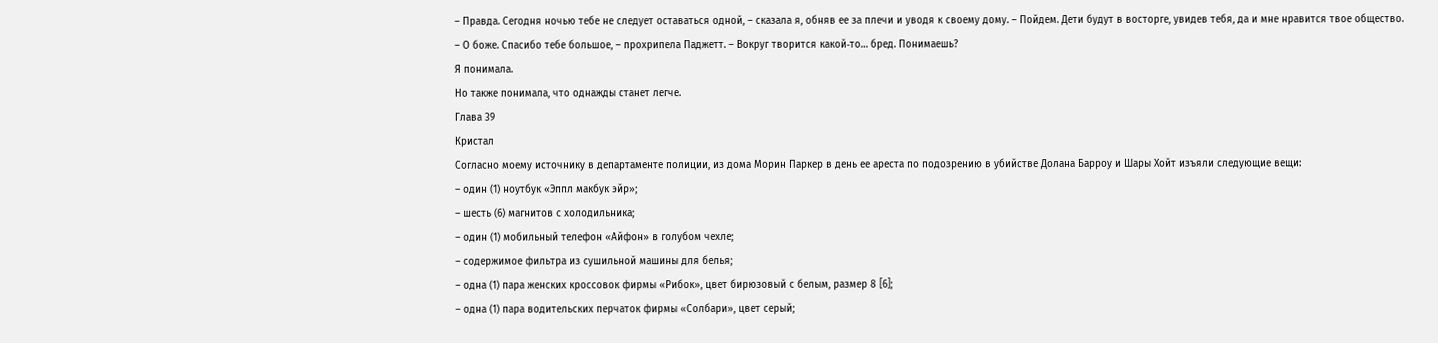– Правда. Сегодня ночью тебе не следует оставаться одной, – сказала я, обняв ее за плечи и уводя к своему дому. – Пойдем. Дети будут в восторге, увидев тебя, да и мне нравится твое общество.
– О боже. Спасибо тебе большое, – прохрипела Паджетт. – Вокруг творится какой‐то… бред. Понимаешь?
Я понимала.
Но также понимала, что однажды станет легче.
Глава 39
Кристал
Согласно моему источнику в департаменте полиции, из дома Морин Паркер в день ее ареста по подозрению в убийстве Долана Барроу и Шары Хойт изъяли следующие вещи:
– один (1) ноутбук «Эппл макбук эйр»;
– шесть (6) магнитов с холодильника;
– один (1) мобильный телефон «Айфон» в голубом чехле;
– содержимое фильтра из сушильной машины для белья;
– одна (1) пара женских кроссовок фирмы «Рибок», цвет бирюзовый с белым, размер 8 [6];
– одна (1) пара водительских перчаток фирмы «Солбари», цвет серый;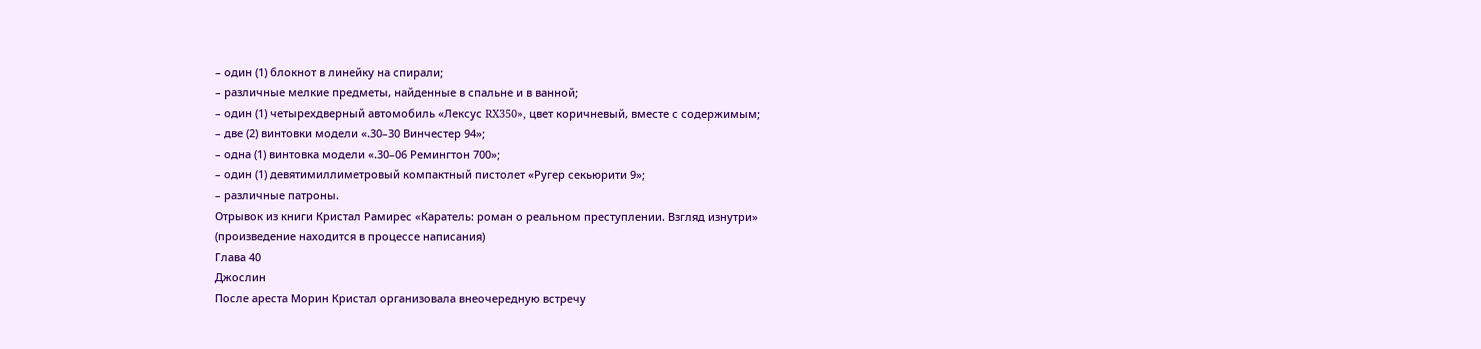– один (1) блокнот в линейку на спирали;
– различные мелкие предметы, найденные в спальне и в ванной;
– один (1) четырехдверный автомобиль «Лексус RX350», цвет коричневый, вместе с содержимым;
– две (2) винтовки модели «.30–30 Винчестер 94»;
– одна (1) винтовка модели «.30–06 Ремингтон 700»;
– один (1) девятимиллиметровый компактный пистолет «Ругер секьюрити 9»;
– различные патроны.
Отрывок из книги Кристал Рамирес «Каратель: роман о реальном преступлении. Взгляд изнутри» (произведение находится в процессе написания)
Глава 40
Джослин
После ареста Морин Кристал организовала внеочередную встречу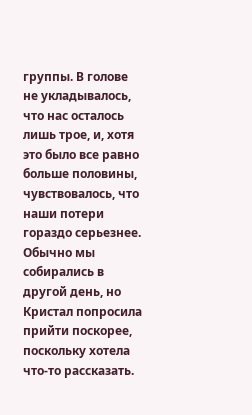группы. В голове не укладывалось, что нас осталось лишь трое, и, хотя это было все равно больше половины, чувствовалось, что наши потери гораздо серьезнее. Обычно мы собирались в другой день, но Кристал попросила прийти поскорее, поскольку хотела что‐то рассказать.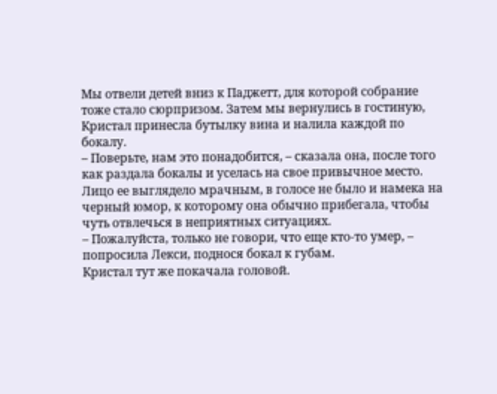Мы отвели детей вниз к Паджетт, для которой собрание тоже стало сюрпризом. Затем мы вернулись в гостиную, Кристал принесла бутылку вина и налила каждой по бокалу.
– Поверьте, нам это понадобится, – сказала она, после того как раздала бокалы и уселась на свое привычное место.
Лицо ее выглядело мрачным, в голосе не было и намека на черный юмор, к которому она обычно прибегала, чтобы чуть отвлечься в неприятных ситуациях.
– Пожалуйста, только не говори, что еще кто‐то умер, – попросила Лекси, поднося бокал к губам.
Кристал тут же покачала головой.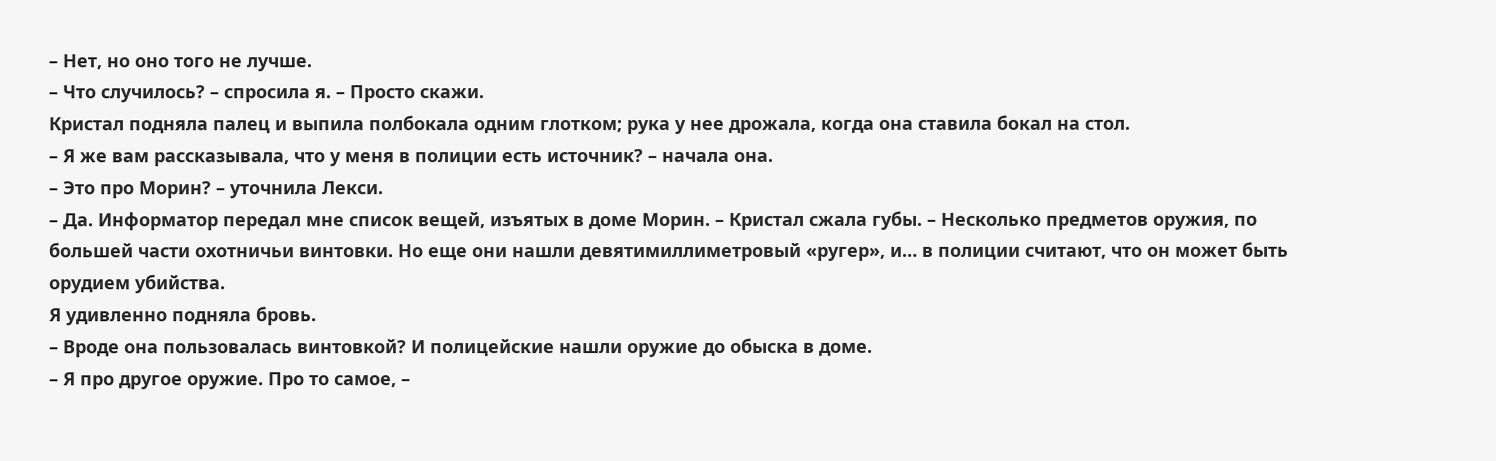– Нет, но оно того не лучше.
– Что случилось? – спросила я. – Просто скажи.
Кристал подняла палец и выпила полбокала одним глотком; рука у нее дрожала, когда она ставила бокал на стол.
– Я же вам рассказывала, что у меня в полиции есть источник? – начала она.
– Это про Морин? – уточнила Лекси.
– Да. Информатор передал мне список вещей, изъятых в доме Морин. – Кристал сжала губы. – Несколько предметов оружия, по большей части охотничьи винтовки. Но еще они нашли девятимиллиметровый «ругер», и… в полиции считают, что он может быть орудием убийства.
Я удивленно подняла бровь.
– Вроде она пользовалась винтовкой? И полицейские нашли оружие до обыска в доме.
– Я про другое оружие. Про то самое, –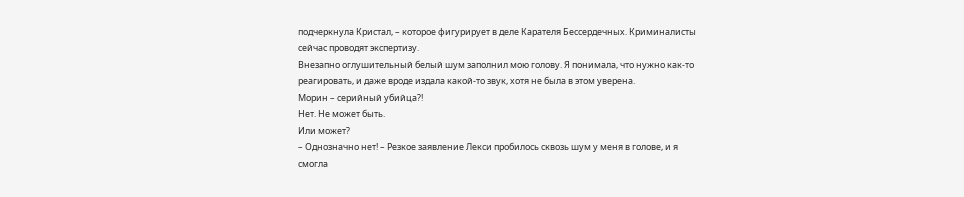подчеркнула Кристал, – которое фигурирует в деле Карателя Бессердечных. Криминалисты сейчас проводят экспертизу.
Внезапно оглушительный белый шум заполнил мою голову. Я понимала, что нужно как‐то реагировать, и даже вроде издала какой‐то звук, хотя не была в этом уверена.
Морин – серийный убийца?!
Нет. Не может быть.
Или может?
– Однозначно нет! – Резкое заявление Лекси пробилось сквозь шум у меня в голове, и я смогла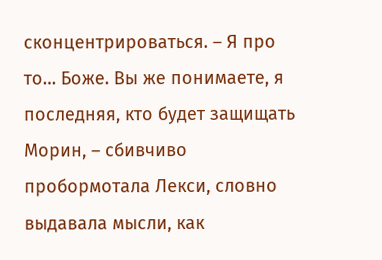сконцентрироваться. – Я про то… Боже. Вы же понимаете, я последняя, кто будет защищать Морин, – сбивчиво пробормотала Лекси, словно выдавала мысли, как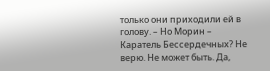только они приходили ей в голову. – Но Морин – Каратель Бессердечных? Не верю. Не может быть. Да,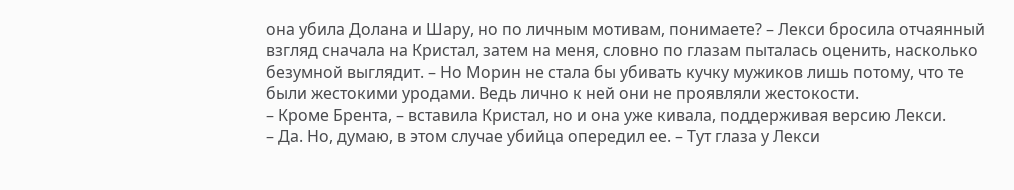она убила Долана и Шару, но по личным мотивам, понимаете? – Лекси бросила отчаянный взгляд сначала на Кристал, затем на меня, словно по глазам пыталась оценить, насколько безумной выглядит. – Но Морин не стала бы убивать кучку мужиков лишь потому, что те были жестокими уродами. Ведь лично к ней они не проявляли жестокости.
– Кроме Брента, – вставила Кристал, но и она уже кивала, поддерживая версию Лекси.
– Да. Но, думаю, в этом случае убийца опередил ее. – Тут глаза у Лекси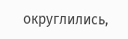округлились,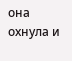она охнула и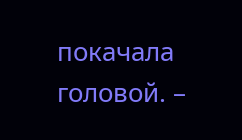покачала головой. –